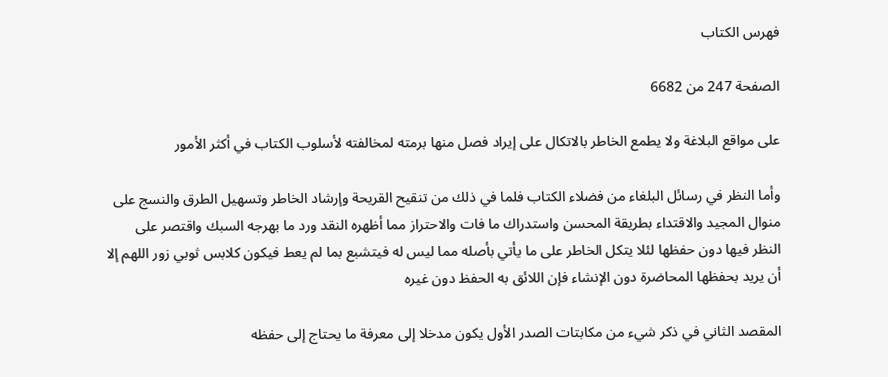فهرس الكتاب

الصفحة 247 من 6682

على مواقع البلاغة ولا يطمع الخاطر بالاتكال على إيراد فصل منها برمته لمخالفته لأسلوب الكتاب في أكثر الأمور

وأما النظر في رسائل البلغاء من فضلاء الكتاب فلما في ذلك من تنقيح القريحة وإرشاد الخاطر وتسهيل الطرق والنسج على منوال المجيد والاقتداء بطريقة المحسن واستدراك ما فات والاحتراز مما أظهره النقد ورد ما بهرجه السبك واقتصر على النظر فيها دون حفظها لئلا يتكل الخاطر على ما يأتي بأصله مما ليس له فيتشبع بما لم يعط فيكون كلابس ثوبي زور اللهم إلا أن يريد بحفظها المحاضرة دون الإنشاء فإن اللائق به الحفظ دون غيره

المقصد الثاني في ذكر شيء من مكابتات الصدر الأول يكون مدخلا إلى معرفة ما يحتاج إلى حفظه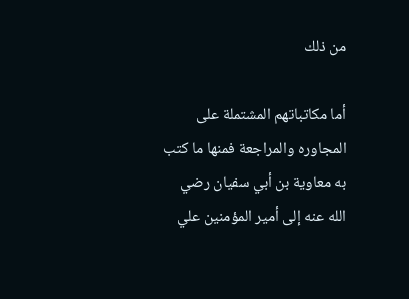من ذلك

أما مكاتباتهم المشتملة على المجاوره والمراجعة فمنها ما كتب به معاوية بن أبي سفيان رضي الله عنه إلى أمير المؤمنين علي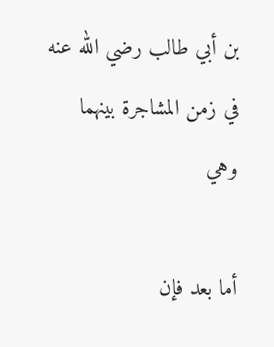بن أبي طالب رضي الله عنه في زمن المشاجرة بينهما وهي

أما بعد فإن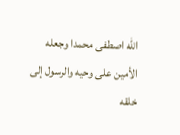الله اصطفى محمدا وجعله الأمين على وحيه والرسول إلى خلقه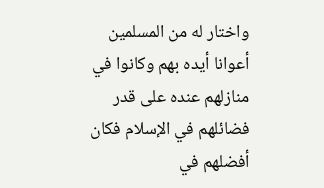واختار له من المسلمين أعوانا أيده بهم وكانوا في منازلهم عنده على قدر فضائلهم في الإسلام فكان أفضلهم في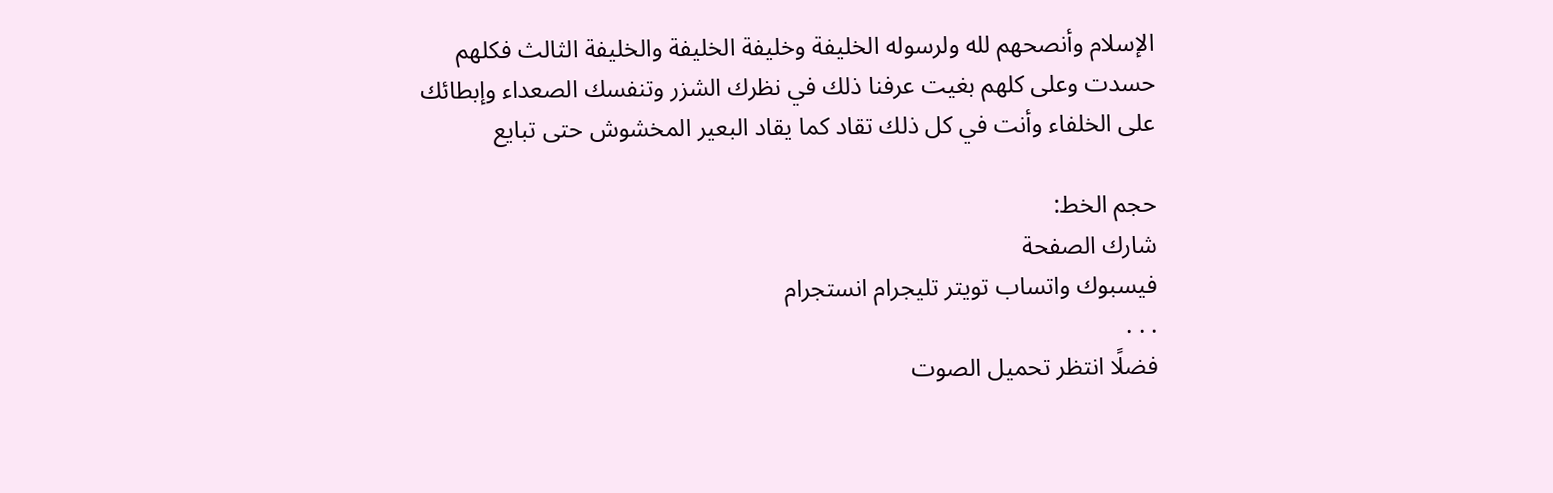الإسلام وأنصحهم لله ولرسوله الخليفة وخليفة الخليفة والخليفة الثالث فكلهم حسدت وعلى كلهم بغيت عرفنا ذلك في نظرك الشزر وتنفسك الصعداء وإبطائك على الخلفاء وأنت في كل ذلك تقاد كما يقاد البعير المخشوش حتى تبايع

حجم الخط:
شارك الصفحة
فيسبوك واتساب تويتر تليجرام انستجرام
. . .
فضلًا انتظر تحميل الصوت